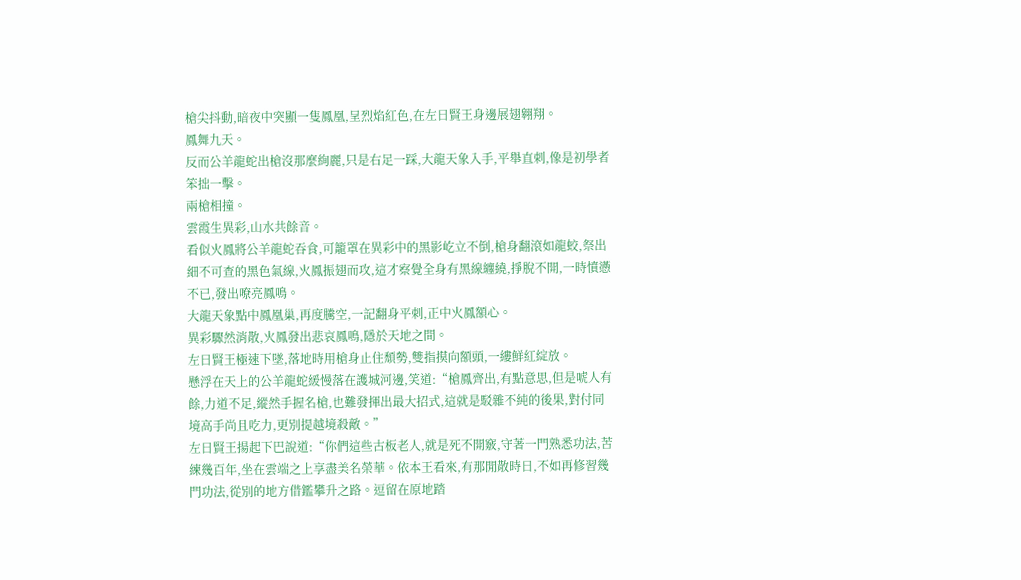槍尖抖動,暗夜中突顯一隻鳳凰,呈烈焰紅色,在左日賢王身邊展翅翱翔。
鳳舞九天。
反而公羊龍蛇出槍沒那麼絢麗,只是右足一踩,大龍天象入手,平舉直刺,像是初學者笨拙一擊。
兩槍相撞。
雲霞生異彩,山水共餘音。
看似火鳳將公羊龍蛇吞食,可籠罩在異彩中的黑影屹立不倒,槍身翻滾如龍蛟,祭出細不可查的黑色氣線,火鳳振翅而攻,這才察覺全身有黑線纏繞,掙脫不開,一時憤懣不已,發出嘹亮鳳鳴。
大龍天象點中鳳凰巢,再度騰空,一記翻身平刺,正中火鳳額心。
異彩驟然消散,火鳳發出悲哀鳳鳴,隱於天地之間。
左日賢王極速下墜,落地時用槍身止住頹勢,雙指摸向額頭,一縷鮮紅綻放。
懸浮在天上的公羊龍蛇緩慢落在護城河邊,笑道:“槍鳳齊出,有點意思,但是唬人有餘,力道不足,縱然手握名槍,也難發揮出最大招式,這就是駁雜不純的後果,對付同境高手尚且吃力,更別提越境殺敵。”
左日賢王揚起下巴說道:“你們這些古板老人,就是死不開竅,守著一門熟悉功法,苦練幾百年,坐在雲端之上享盡美名榮華。依本王看來,有那閒散時日,不如再修習幾門功法,從別的地方借鑑攀升之路。逗留在原地踏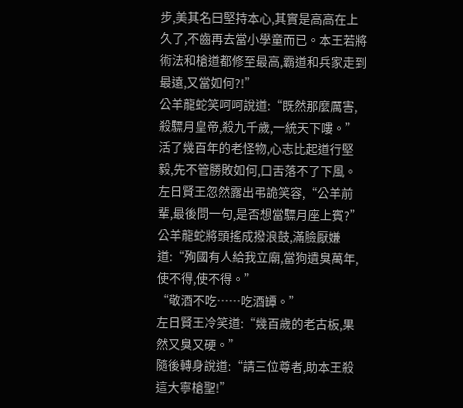步,美其名曰堅持本心,其實是高高在上久了,不齒再去當小學童而已。本王若將術法和槍道都修至最高,霸道和兵家走到最遠,又當如何?!”
公羊龍蛇笑呵呵說道:“既然那麼厲害,殺驃月皇帝,殺九千歲,一統天下嘍。”
活了幾百年的老怪物,心志比起道行堅毅,先不管勝敗如何,口舌落不了下風。
左日賢王忽然露出弔詭笑容,“公羊前輩,最後問一句,是否想當驃月座上賓?”
公羊龍蛇將頭搖成撥浪鼓,滿臉厭嫌道:“殉國有人給我立廟,當狗遺臭萬年,使不得,使不得。”
“敬酒不吃……吃酒罈。”
左日賢王冷笑道:“幾百歲的老古板,果然又臭又硬。”
隨後轉身說道:“請三位尊者,助本王殺這大寧槍聖!”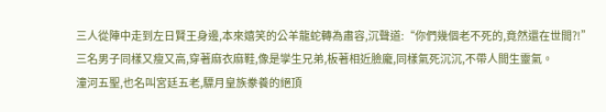三人從陣中走到左日賢王身邊,本來嬉笑的公羊龍蛇轉為肅容,沉聲道:“你們幾個老不死的,竟然還在世間?!”
三名男子同樣又瘦又高,穿著麻衣麻鞋,像是孿生兄弟,板著相近臉龐,同樣氣死沉沉,不帶人間生靈氣。
潼河五聖,也名叫宮廷五老,驃月皇族豢養的絕頂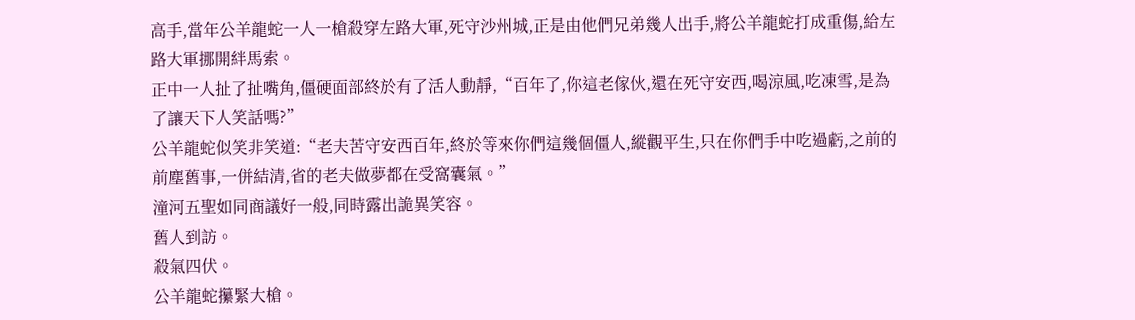高手,當年公羊龍蛇一人一槍殺穿左路大軍,死守沙州城,正是由他們兄弟幾人出手,將公羊龍蛇打成重傷,給左路大軍挪開絆馬索。
正中一人扯了扯嘴角,僵硬面部終於有了活人動靜,“百年了,你這老傢伙,還在死守安西,喝涼風,吃凍雪,是為了讓天下人笑話嗎?”
公羊龍蛇似笑非笑道:“老夫苦守安西百年,終於等來你們這幾個僵人,縱觀平生,只在你們手中吃過虧,之前的前塵舊事,一併結清,省的老夫做夢都在受窩囊氣。”
潼河五聖如同商議好一般,同時露出詭異笑容。
舊人到訪。
殺氣四伏。
公羊龍蛇攥緊大槍。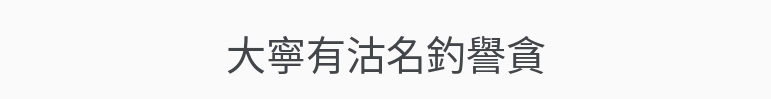大寧有沽名釣譽貪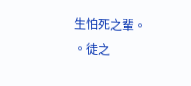生怕死之輩。
。徒之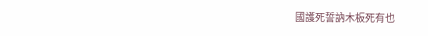國護死誓訥木板死有也